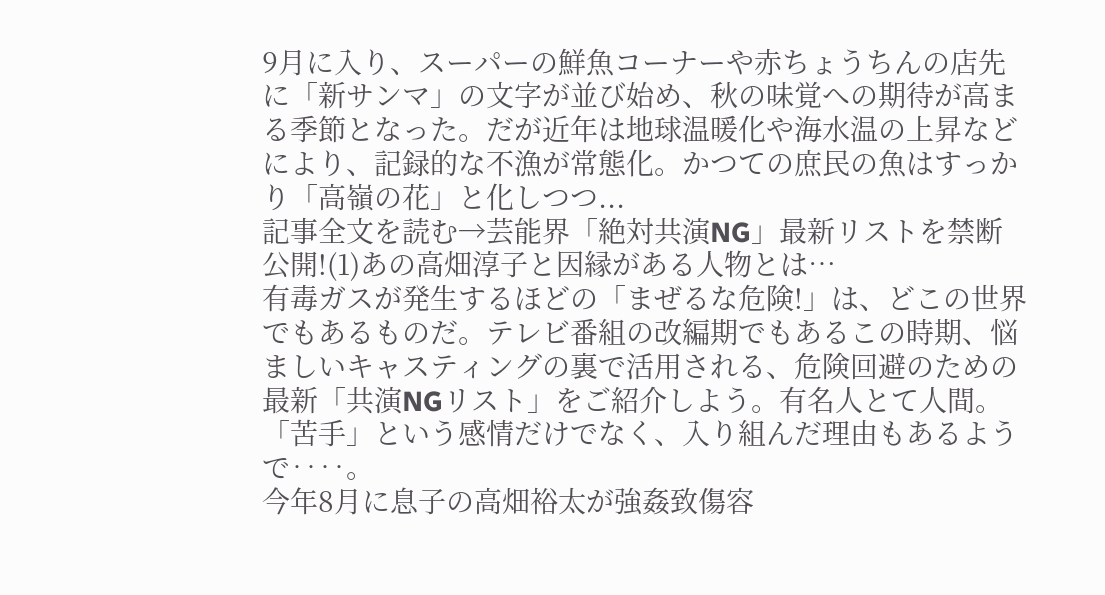9月に入り、スーパーの鮮魚コーナーや赤ちょうちんの店先に「新サンマ」の文字が並び始め、秋の味覚への期待が高まる季節となった。だが近年は地球温暖化や海水温の上昇などにより、記録的な不漁が常態化。かつての庶民の魚はすっかり「高嶺の花」と化しつつ...
記事全文を読む→芸能界「絶対共演NG」最新リストを禁断公開!(1)あの高畑淳子と因縁がある人物とは…
有毒ガスが発生するほどの「まぜるな危険!」は、どこの世界でもあるものだ。テレビ番組の改編期でもあるこの時期、悩ましいキャスティングの裏で活用される、危険回避のための最新「共演NGリスト」をご紹介しよう。有名人とて人間。「苦手」という感情だけでなく、入り組んだ理由もあるようで‥‥。
今年8月に息子の高畑裕太が強姦致傷容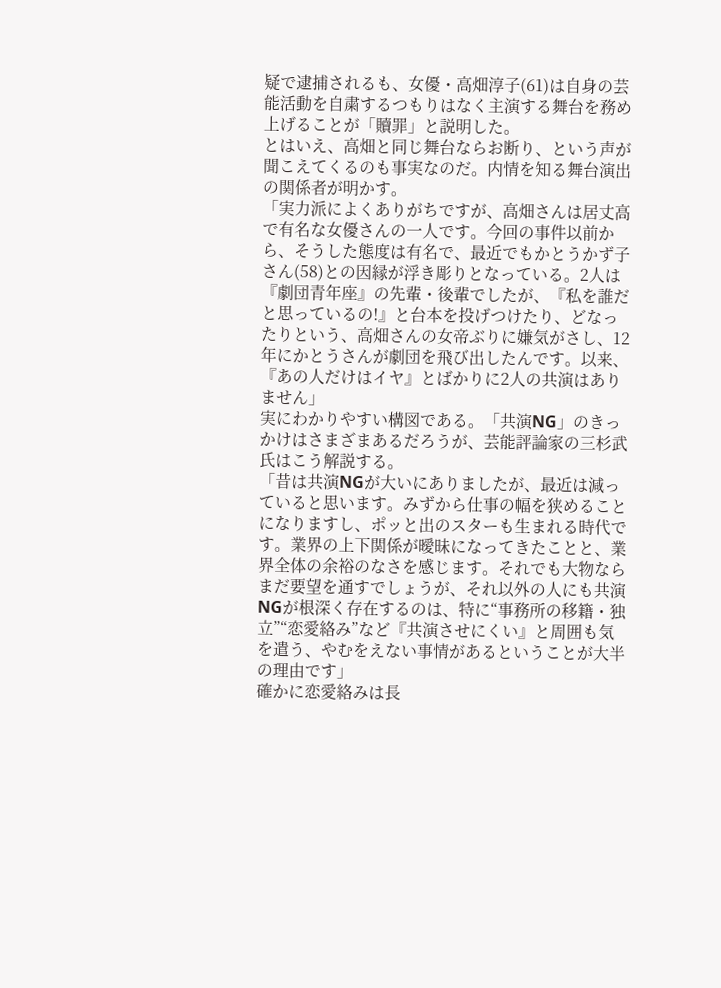疑で逮捕されるも、女優・高畑淳子(61)は自身の芸能活動を自粛するつもりはなく主演する舞台を務め上げることが「贖罪」と説明した。
とはいえ、高畑と同じ舞台ならお断り、という声が聞こえてくるのも事実なのだ。内情を知る舞台演出の関係者が明かす。
「実力派によくありがちですが、高畑さんは居丈高で有名な女優さんの一人です。今回の事件以前から、そうした態度は有名で、最近でもかとうかず子さん(58)との因縁が浮き彫りとなっている。2人は『劇団青年座』の先輩・後輩でしたが、『私を誰だと思っているの!』と台本を投げつけたり、どなったりという、高畑さんの女帝ぶりに嫌気がさし、12年にかとうさんが劇団を飛び出したんです。以来、『あの人だけはイヤ』とばかりに2人の共演はありません」
実にわかりやすい構図である。「共演NG」のきっかけはさまざまあるだろうが、芸能評論家の三杉武氏はこう解説する。
「昔は共演NGが大いにありましたが、最近は減っていると思います。みずから仕事の幅を狭めることになりますし、ポッと出のスターも生まれる時代です。業界の上下関係が曖昧になってきたことと、業界全体の余裕のなさを感じます。それでも大物ならまだ要望を通すでしょうが、それ以外の人にも共演NGが根深く存在するのは、特に“事務所の移籍・独立”“恋愛絡み”など『共演させにくい』と周囲も気を遣う、やむをえない事情があるということが大半の理由です」
確かに恋愛絡みは長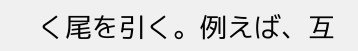く尾を引く。例えば、互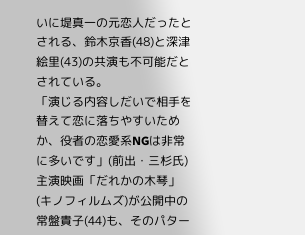いに堤真一の元恋人だったとされる、鈴木京香(48)と深津絵里(43)の共演も不可能だとされている。
「演じる内容しだいで相手を替えて恋に落ちやすいためか、役者の恋愛系NGは非常に多いです」(前出・三杉氏)
主演映画「だれかの木琴」(キノフィルムズ)が公開中の常盤貴子(44)も、そのパター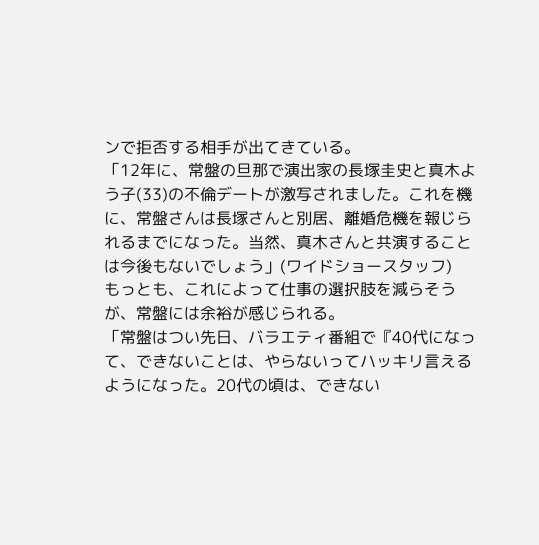ンで拒否する相手が出てきている。
「12年に、常盤の旦那で演出家の長塚圭史と真木よう子(33)の不倫デートが激写されました。これを機に、常盤さんは長塚さんと別居、離婚危機を報じられるまでになった。当然、真木さんと共演することは今後もないでしょう」(ワイドショースタッフ)
もっとも、これによって仕事の選択肢を減らそうが、常盤には余裕が感じられる。
「常盤はつい先日、バラエティ番組で『40代になって、できないことは、やらないってハッキリ言えるようになった。20代の頃は、できない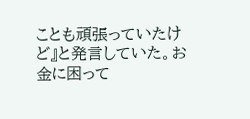ことも頑張っていたけど』と発言していた。お金に困って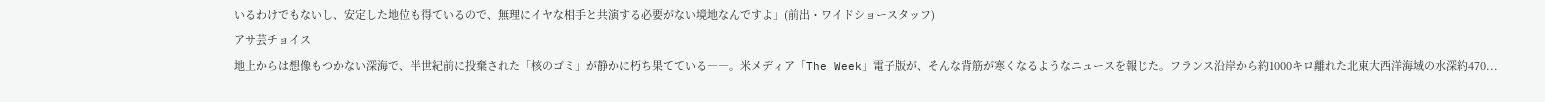いるわけでもないし、安定した地位も得ているので、無理にイヤな相手と共演する必要がない境地なんですよ」(前出・ワイドショースタッフ)
アサ芸チョイス
地上からは想像もつかない深海で、半世紀前に投棄された「核のゴミ」が静かに朽ち果てている――。米メディア「The Week」電子版が、そんな背筋が寒くなるようなニュースを報じた。フランス沿岸から約1000キロ離れた北東大西洋海域の水深約470...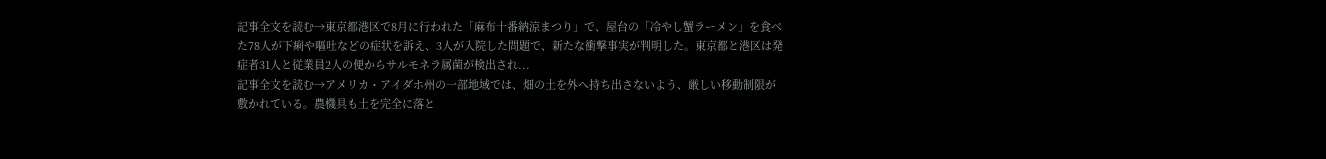記事全文を読む→東京都港区で8月に行われた「麻布十番納涼まつり」で、屋台の「冷やし蟹ラーメン」を食べた78人が下痢や嘔吐などの症状を訴え、3人が入院した問題で、新たな衝撃事実が判明した。東京都と港区は発症者31人と従業員2人の便からサルモネラ属菌が検出され...
記事全文を読む→アメリカ・アイダホ州の一部地域では、畑の土を外へ持ち出さないよう、厳しい移動制限が敷かれている。農機具も土を完全に落と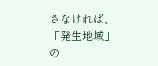さなければ、「発生地域」の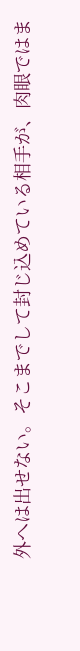外へは出せない。そこまでして封じ込めている相手が、肉眼ではま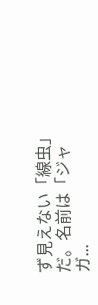ず見えない「線虫」だ。名前は「ジャガ...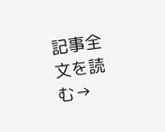記事全文を読む→